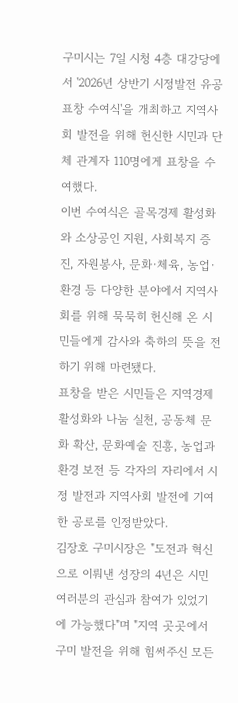구미시는 7일 시청 4층 대강당에서 '2026년 상반기 시정발전 유공 표창 수여식'을 개최하고 지역사회 발전을 위해 헌신한 시민과 단체 관계자 110명에게 표창을 수여했다.
이번 수여식은 골목경제 활성화와 소상공인 지원, 사회복지 증진, 자원봉사, 문화·체육, 농업·환경 등 다양한 분야에서 지역사회를 위해 묵묵히 헌신해 온 시민들에게 감사와 축하의 뜻을 전하기 위해 마련됐다.
표창을 받은 시민들은 지역경제 활성화와 나눔 실천, 공동체 문화 확산, 문화예술 진흥, 농업과 환경 보전 등 각자의 자리에서 시정 발전과 지역사회 발전에 기여한 공로를 인정받았다.
김장호 구미시장은 "도전과 혁신으로 이뤄낸 성장의 4년은 시민 여러분의 관심과 참여가 있었기에 가능했다"며 "지역 곳곳에서 구미 발전을 위해 힘써주신 모든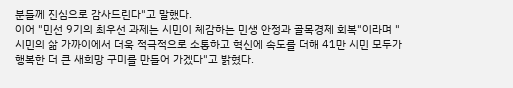분들께 진심으로 감사드린다"고 말했다.
이어 "민선 9기의 최우선 과제는 시민이 체감하는 민생 안정과 골목경제 회복"이라며 "시민의 삶 가까이에서 더욱 적극적으로 소통하고 혁신에 속도를 더해 41만 시민 모두가 행복한 더 큰 새희망 구미를 만들어 가겠다"고 밝혔다.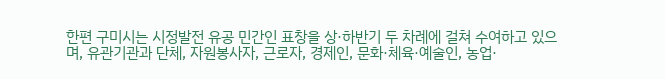한편 구미시는 시정발전 유공 민간인 표창을 상·하반기 두 차례에 걸쳐 수여하고 있으며, 유관기관과 단체, 자원봉사자, 근로자, 경제인, 문화·체육·예술인, 농업·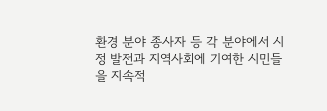환경 분야 종사자 등 각 분야에서 시정 발전과 지역사회에 기여한 시민들을 지속적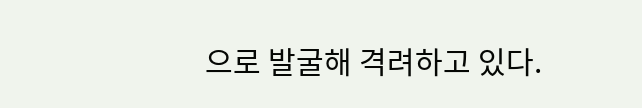으로 발굴해 격려하고 있다.